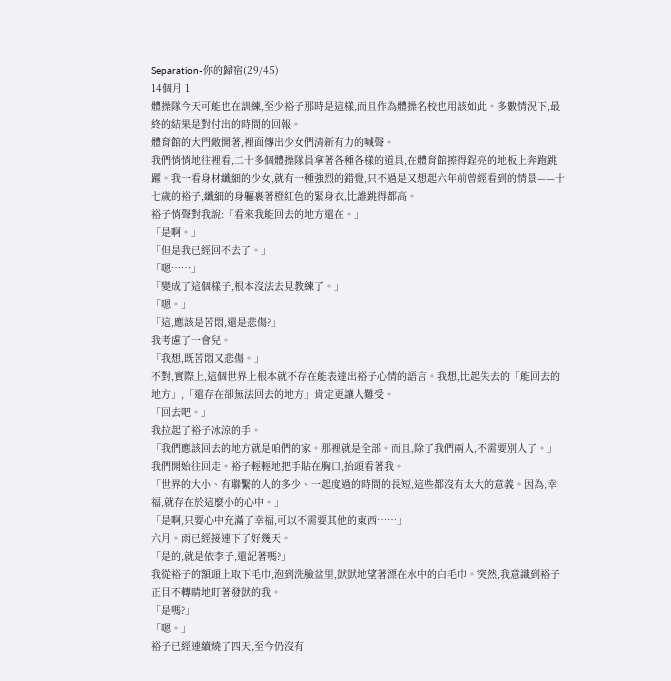Separation-你的歸宿(29/45)
14個月 1
體操隊今天可能也在訓練,至少裕子那時是這樣,而且作為體操名校也用該如此。多數情況下,最終的結果是對付出的時間的回報。
體育館的大門敞開著,裡面傳出少女們清新有力的喊聲。
我們悄悄地往裡看,二十多個體操隊員拿著各種各樣的道具,在體育館擦得鋥亮的地板上奔跑跳躍。我一看身材纖細的少女,就有一種強烈的錯覺,只不過是又想起六年前曾經看到的情景——十七歲的裕子,纖細的身軀裹著橙紅色的緊身衣,比誰跳得都高。
裕子悄聲對我說:「看來我能回去的地方還在。」
「是啊。」
「但是我已經回不去了。」
「嗯……」
「變成了這個樣子,根本沒法去見教練了。」
「嗯。」
「這,應該是苦悶,還是悲傷?」
我考慮了一會兒。
「我想,既苦悶又悲傷。」
不對,實際上,這個世界上根本就不存在能表達出裕子心情的語言。我想,比起失去的「能回去的地方」,「還存在卻無法回去的地方」肯定更讓人難受。
「回去吧。」
我拉起了裕子冰涼的手。
「我們應該回去的地方就是咱們的家。那裡就是全部。而且,除了我們兩人,不需要別人了。」
我們開始往回走。裕子輕輕地把手貼在胸口,抬頭看著我。
「世界的大小、有聯繫的人的多少、一起度過的時間的長短,這些都沒有太大的意義。因為,幸福,就存在於這麼小的心中。」
「是啊,只要心中充滿了幸福,可以不需要其他的東西……」
六月。雨已經接連下了好幾天。
「是的,就是依李子,還記著嗎?」
我從裕子的額頭上取下毛巾,泡到洗臉盆里,獃獃地望著漂在水中的白毛巾。突然,我意識到裕子正目不轉睛地盯著發獃的我。
「是嗎?」
「嗯。」
裕子已經連續燒了四天,至今仍沒有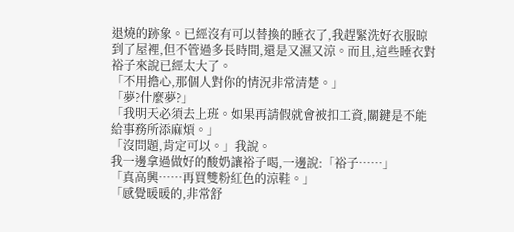退燒的跡象。已經沒有可以替換的睡衣了,我趕緊洗好衣服晾到了屋裡,但不管過多長時間,還是又濕又涼。而且,這些睡衣對裕子來說已經太大了。
「不用擔心,那個人對你的情況非常清楚。」
「夢?什麼夢?」
「我明天必須去上班。如果再請假就會被扣工資,關鍵是不能給事務所添麻煩。」
「沒問題,肯定可以。」我說。
我一邊拿過做好的酸奶讓裕子喝,一邊說:「裕子……」
「真高興……再買雙粉紅色的涼鞋。」
「感覺暖暖的,非常舒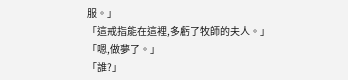服。」
「這戒指能在這裡,多虧了牧師的夫人。」
「嗯,做夢了。」
「誰?」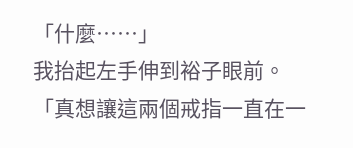「什麼……」
我抬起左手伸到裕子眼前。
「真想讓這兩個戒指一直在一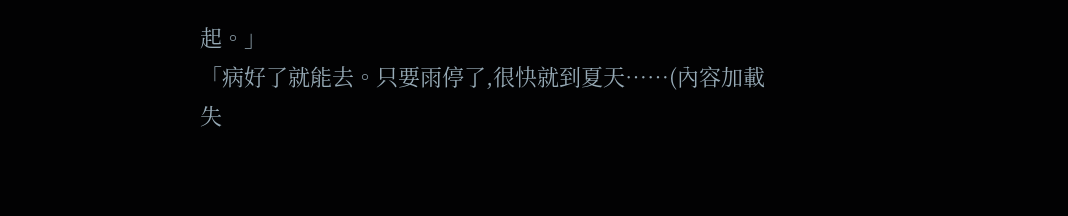起。」
「病好了就能去。只要雨停了,很快就到夏天……(內容加載失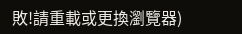敗!請重載或更換瀏覽器)